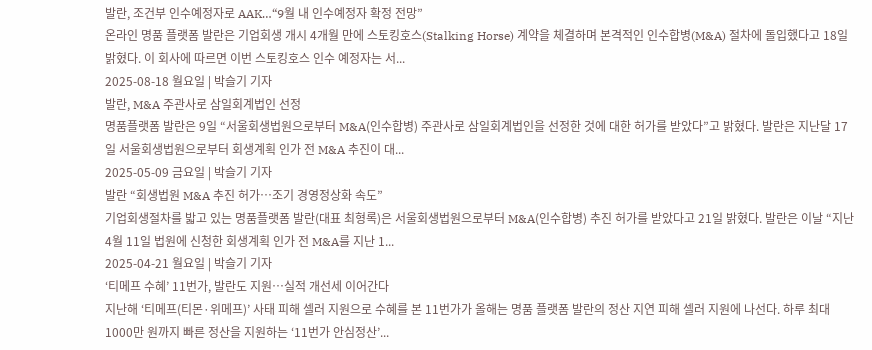발란, 조건부 인수예정자로 AAK…“9월 내 인수예정자 확정 전망”
온라인 명품 플랫폼 발란은 기업회생 개시 4개월 만에 스토킹호스(Stalking Horse) 계약을 체결하며 본격적인 인수합병(M&A) 절차에 돌입했다고 18일 밝혔다. 이 회사에 따르면 이번 스토킹호스 인수 예정자는 서...
2025-08-18 월요일 | 박슬기 기자
발란, M&A 주관사로 삼일회계법인 선정
명품플랫폼 발란은 9일 “서울회생법원으로부터 M&A(인수합병) 주관사로 삼일회계법인을 선정한 것에 대한 허가를 받았다”고 밝혔다. 발란은 지난달 17일 서울회생법원으로부터 회생계획 인가 전 M&A 추진이 대...
2025-05-09 금요일 | 박슬기 기자
발란 “회생법원 M&A 추진 허가…조기 경영정상화 속도”
기업회생절차를 밟고 있는 명품플랫폼 발란(대표 최형록)은 서울회생법원으로부터 M&A(인수합병) 추진 허가를 받았다고 21일 밝혔다. 발란은 이날 “지난 4월 11일 법원에 신청한 회생계획 인가 전 M&A를 지난 1...
2025-04-21 월요일 | 박슬기 기자
‘티메프 수혜’ 11번가, 발란도 지원…실적 개선세 이어간다
지난해 ‘티메프(티몬·위메프)’ 사태 피해 셀러 지원으로 수혜를 본 11번가가 올해는 명품 플랫폼 발란의 정산 지연 피해 셀러 지원에 나선다. 하루 최대 1000만 원까지 빠른 정산을 지원하는 ‘11번가 안심정산’...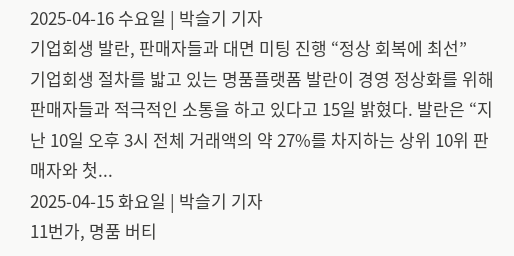2025-04-16 수요일 | 박슬기 기자
기업회생 발란, 판매자들과 대면 미팅 진행 “정상 회복에 최선”
기업회생 절차를 밟고 있는 명품플랫폼 발란이 경영 정상화를 위해 판매자들과 적극적인 소통을 하고 있다고 15일 밝혔다. 발란은 “지난 10일 오후 3시 전체 거래액의 약 27%를 차지하는 상위 10위 판매자와 첫...
2025-04-15 화요일 | 박슬기 기자
11번가, 명품 버티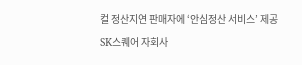컬 정산지연 판매자에 ‘안심정산 서비스’ 제공
SK스퀘어 자회사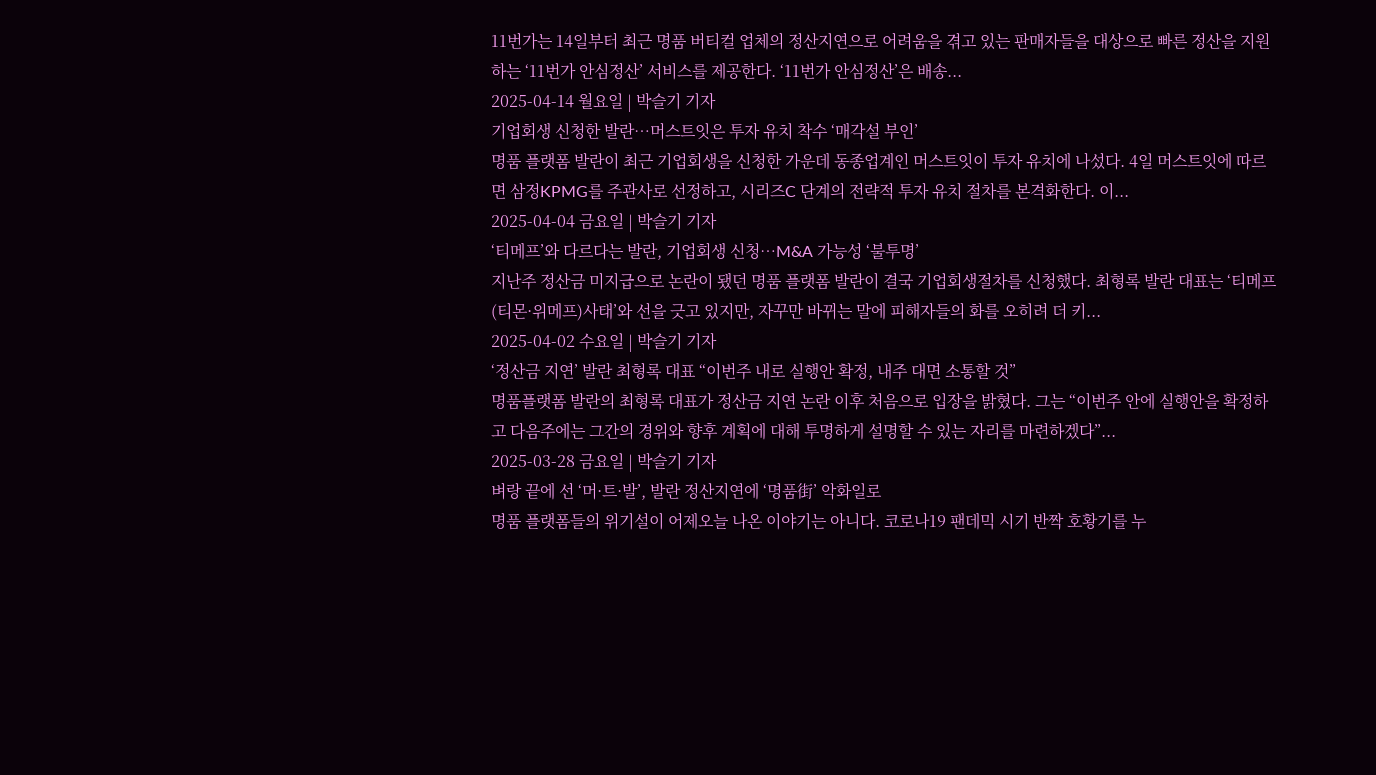11번가는 14일부터 최근 명품 버티컬 업체의 정산지연으로 어려움을 겪고 있는 판매자들을 대상으로 빠른 정산을 지원하는 ‘11번가 안심정산’ 서비스를 제공한다. ‘11번가 안심정산’은 배송...
2025-04-14 월요일 | 박슬기 기자
기업회생 신청한 발란…머스트잇은 투자 유치 착수 ‘매각설 부인’
명품 플랫폼 발란이 최근 기업회생을 신청한 가운데 동종업계인 머스트잇이 투자 유치에 나섰다. 4일 머스트잇에 따르면 삼정KPMG를 주관사로 선정하고, 시리즈C 단계의 전략적 투자 유치 절차를 본격화한다. 이...
2025-04-04 금요일 | 박슬기 기자
‘티메프’와 다르다는 발란, 기업회생 신청…M&A 가능성 ‘불투명’
지난주 정산금 미지급으로 논란이 됐던 명품 플랫폼 발란이 결국 기업회생절차를 신청했다. 최형록 발란 대표는 ‘티메프(티몬·위메프)사태’와 선을 긋고 있지만, 자꾸만 바뀌는 말에 피해자들의 화를 오히려 더 키...
2025-04-02 수요일 | 박슬기 기자
‘정산금 지연’ 발란 최형록 대표 “이번주 내로 실행안 확정, 내주 대면 소통할 것”
명품플랫폼 발란의 최형록 대표가 정산금 지연 논란 이후 처음으로 입장을 밝혔다. 그는 “이번주 안에 실행안을 확정하고 다음주에는 그간의 경위와 향후 계획에 대해 투명하게 설명할 수 있는 자리를 마련하겠다”...
2025-03-28 금요일 | 박슬기 기자
벼랑 끝에 선 ‘머·트·발’, 발란 정산지연에 ‘명품街’ 악화일로
명품 플랫폼들의 위기설이 어제오늘 나온 이야기는 아니다. 코로나19 팬데믹 시기 반짝 호황기를 누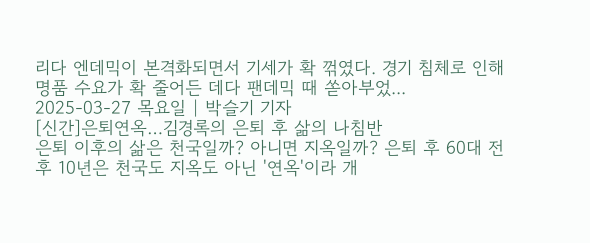리다 엔데믹이 본격화되면서 기세가 확 꺾였다. 경기 침체로 인해 명품 수요가 확 줄어든 데다 팬데믹 때 쏟아부었...
2025-03-27 목요일 | 박슬기 기자
[신간]은퇴연옥…김경록의 은퇴 후 삶의 나침반
은퇴 이후의 삶은 천국일까? 아니면 지옥일까? 은퇴 후 60대 전후 10년은 천국도 지옥도 아닌 '연옥'이라 개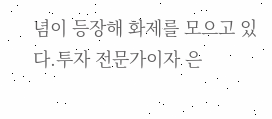념이 등장해 화제를 모으고 있다.투자 전문가이자 은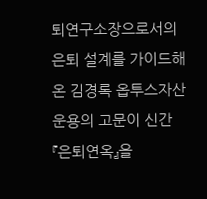퇴연구소장으로서의 은퇴 설계를 가이드해 온 김경록 옵투스자산운용의 고문이 신간 『은퇴연옥』을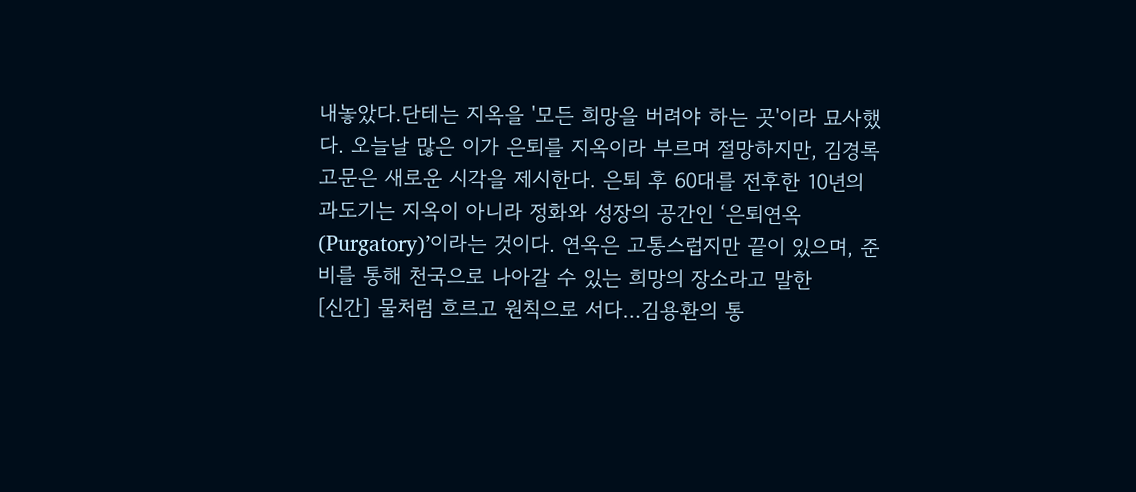내놓았다.단테는 지옥을 '모든 희망을 버려야 하는 곳'이라 묘사했다. 오늘날 많은 이가 은퇴를 지옥이라 부르며 절망하지만, 김경록 고문은 새로운 시각을 제시한다. 은퇴 후 60대를 전후한 10년의 과도기는 지옥이 아니라 정화와 성장의 공간인 ‘은퇴연옥(Purgatory)’이라는 것이다. 연옥은 고통스럽지만 끝이 있으며, 준비를 통해 천국으로 나아갈 수 있는 희망의 장소라고 말한
[신간] 물처럼 흐르고 원칙으로 서다…김용환의 통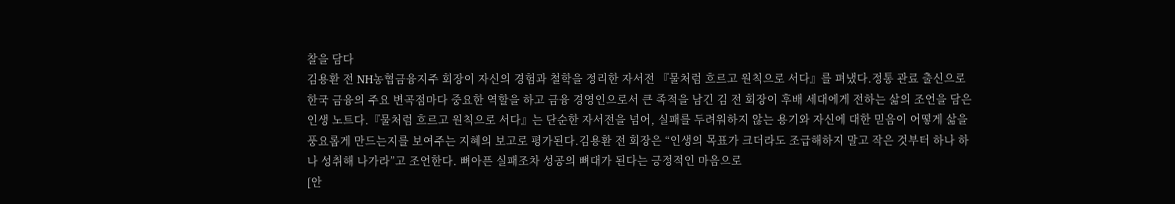찰을 담다
김용환 전 NH농협금융지주 회장이 자신의 경험과 철학을 정리한 자서전 『물처럼 흐르고 원칙으로 서다』를 펴냈다.정통 관료 출신으로 한국 금융의 주요 변곡점마다 중요한 역할을 하고 금융 경영인으로서 큰 족적을 남긴 김 전 회장이 후배 세대에게 전하는 삶의 조언을 담은 인생 노트다.『물처럼 흐르고 원칙으로 서다』는 단순한 자서전을 넘어, 실패를 두려워하지 않는 용기와 자신에 대한 믿음이 어떻게 삶을 풍요롭게 만드는지를 보여주는 지혜의 보고로 평가된다.김용환 전 회장은 “인생의 목표가 크더라도 조급해하지 말고 작은 것부터 하나 하나 성취해 나가라”고 조언한다. 뼈아픈 실패조차 성공의 뼈대가 된다는 긍정적인 마음으로
[안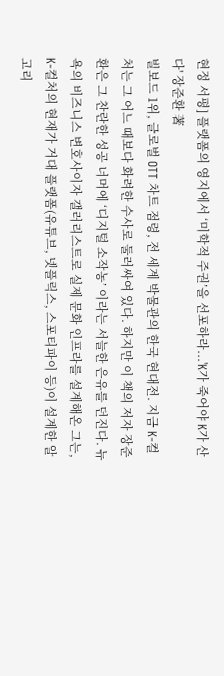현정 서평] 플랫폼의 영지에서 ‘미학적 주권’을 선포하라...'K가 죽어야 K가 산다' 장준환 著
빌보드 1위, 글로벌 OTT 차트 점령, 전 세계 박물관의 한국 현대전. 지금 K-컬처는 그 어느 때보다 화려한 수사로 둘러싸여 있다. 하지만 이 책의 저자 장준환은 그 찬란한 성공 너머에 ‘디지털 소작농’ 이라는 서늘한 은유를 던진다. 뉴욕의 비즈니스 변호사이자 갤러리스트로 실제 문화 인프라를 설계해온 그는, K-컬처의 현재가 거대 플랫폼(유튜브, 넷플릭스, 스포티파이 등)이 설계한 알고리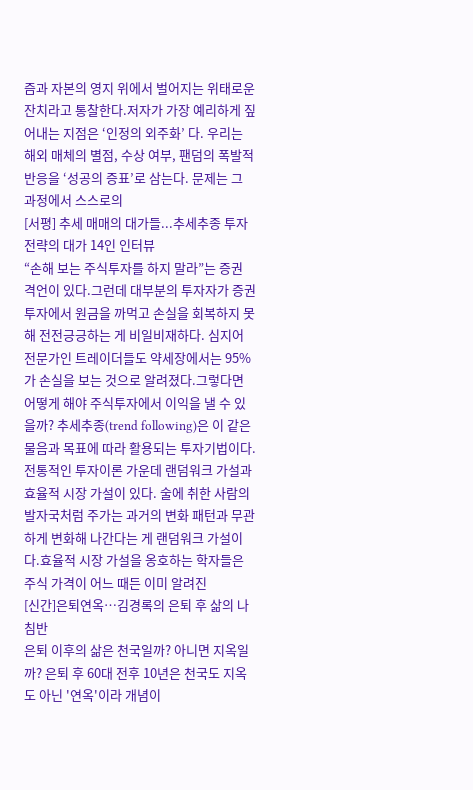즘과 자본의 영지 위에서 벌어지는 위태로운 잔치라고 통찰한다.저자가 가장 예리하게 짚어내는 지점은 ‘인정의 외주화’ 다. 우리는 해외 매체의 별점, 수상 여부, 팬덤의 폭발적 반응을 ‘성공의 증표’로 삼는다. 문제는 그 과정에서 스스로의
[서평] 추세 매매의 대가들...추세추종 투자전략의 대가 14인 인터뷰
“손해 보는 주식투자를 하지 말라”는 증권 격언이 있다.그런데 대부분의 투자자가 증권투자에서 원금을 까먹고 손실을 회복하지 못해 전전긍긍하는 게 비일비재하다. 심지어 전문가인 트레이더들도 약세장에서는 95%가 손실을 보는 것으로 알려졌다.그렇다면 어떻게 해야 주식투자에서 이익을 낼 수 있을까? 추세추종(trend following)은 이 같은 물음과 목표에 따라 활용되는 투자기법이다.전통적인 투자이론 가운데 랜덤워크 가설과 효율적 시장 가설이 있다. 술에 취한 사람의 발자국처럼 주가는 과거의 변화 패턴과 무관하게 변화해 나간다는 게 랜덤워크 가설이다.효율적 시장 가설을 옹호하는 학자들은 주식 가격이 어느 때든 이미 알려진
[신간]은퇴연옥…김경록의 은퇴 후 삶의 나침반
은퇴 이후의 삶은 천국일까? 아니면 지옥일까? 은퇴 후 60대 전후 10년은 천국도 지옥도 아닌 '연옥'이라 개념이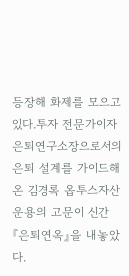등장해 화제를 모으고 있다.투자 전문가이자 은퇴연구소장으로서의 은퇴 설계를 가이드해 온 김경록 옵투스자산운용의 고문이 신간 『은퇴연옥』을 내놓았다.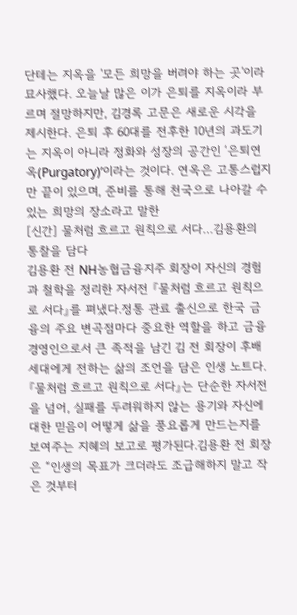단테는 지옥을 '모든 희망을 버려야 하는 곳'이라 묘사했다. 오늘날 많은 이가 은퇴를 지옥이라 부르며 절망하지만, 김경록 고문은 새로운 시각을 제시한다. 은퇴 후 60대를 전후한 10년의 과도기는 지옥이 아니라 정화와 성장의 공간인 ‘은퇴연옥(Purgatory)’이라는 것이다. 연옥은 고통스럽지만 끝이 있으며, 준비를 통해 천국으로 나아갈 수 있는 희망의 장소라고 말한
[신간] 물처럼 흐르고 원칙으로 서다…김용환의 통찰을 담다
김용환 전 NH농협금융지주 회장이 자신의 경험과 철학을 정리한 자서전 『물처럼 흐르고 원칙으로 서다』를 펴냈다.정통 관료 출신으로 한국 금융의 주요 변곡점마다 중요한 역할을 하고 금융 경영인으로서 큰 족적을 남긴 김 전 회장이 후배 세대에게 전하는 삶의 조언을 담은 인생 노트다.『물처럼 흐르고 원칙으로 서다』는 단순한 자서전을 넘어, 실패를 두려워하지 않는 용기와 자신에 대한 믿음이 어떻게 삶을 풍요롭게 만드는지를 보여주는 지혜의 보고로 평가된다.김용환 전 회장은 “인생의 목표가 크더라도 조급해하지 말고 작은 것부터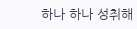하나 하나 성취해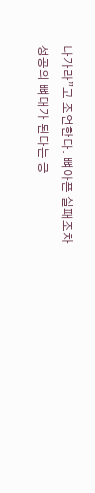나가라”고 조언한다. 뼈아픈 실패조차 성공의 뼈대가 된다는 긍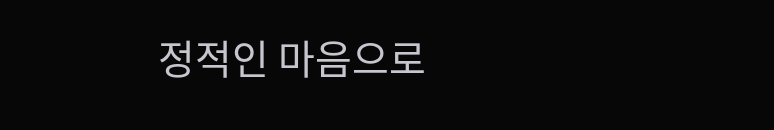정적인 마음으로